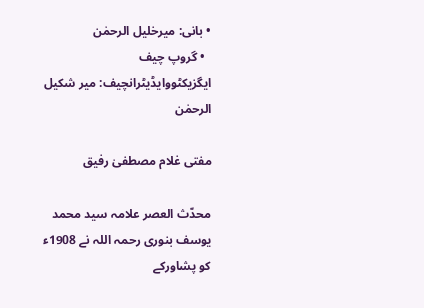• بانی: میرخلیل الرحمٰن
  • گروپ چیف ایگزیکٹووایڈیٹرانچیف: میر شکیل الرحمٰن

مفتی غلام مصطفیٰ رفیق

محدّث العصر علامہ سید محمد یوسف بنوری رحمہ اللہ نے 1908ء کو پشاورکے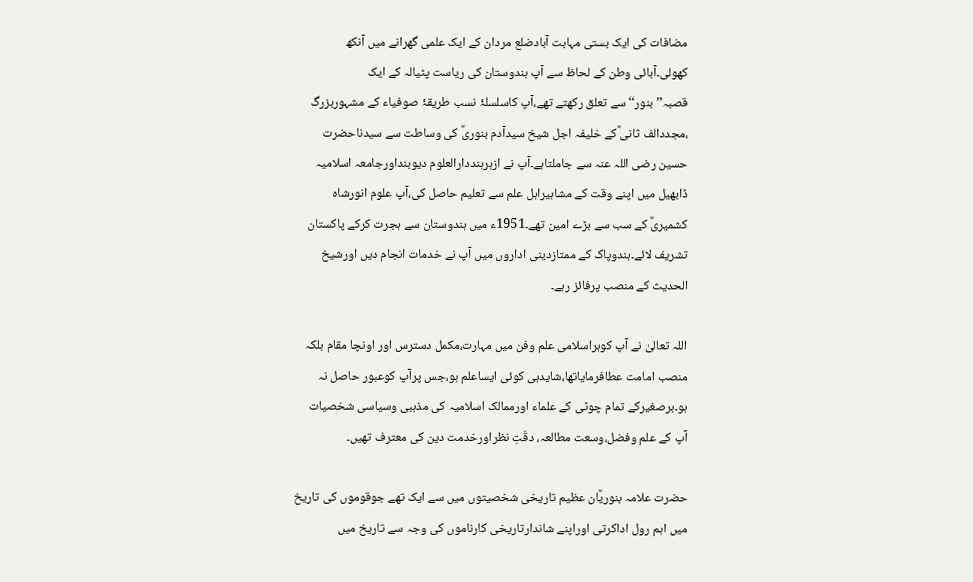مضافات کی ایک بستی مہابت آبادضلع مردان کے ایک علمی گھرانے میں آنکھ کھولی۔آبائی وطن کے لحاظ سے آپ ہندوستان کی ریاست پٹیالہ کے ایک قصبہ’’بنور‘‘سے تعلق رکھتے تھے،آپ کاسلسلۂ نسب طریقۂ صوفیاء کے مشہوربزرگ ،مجددالف ثانی ؒکے خلیفہ اجل شیخ سیدآدم بنوریؒ کی وساطت سے سیدناحضرت حسین رضی اللہ عنہ سے جاملتاہے۔آپ نے ازہرہنددارالعلوم دیوبنداورجامعہ اسلامیہ ڈابھیل میں اپنے وقت کے مشاہیراہل علم سے تعلیم حاصل کی،آپ علوم انورشاہ کشمیریؒ کے سب سے بڑے امین تھے۔1951ء میں ہندوستان سے ہجرت کرکے پاکستان تشریف لائے۔ہندوپاک کے ممتازدینی اداروں میں آپ نے خدمات انجام دیں اورشیخ الحدیث کے منصب پرفائز رہے۔

اللہ تعالیٰ نے آپ کوہراسلامی علم وفن میں مہارت،مکمل دسترس اور اونچا مقام بلکہ منصب امامت عطافرمایاتھا،شایدہی کوئی ایساعلم ہو،جس پرآپ کوعبور حاصل نہ ہو۔برصغیرکے تمام چوٹی کے علماء اورممالک اسلامیہ کی مذہبی وسیاسی شخصیات آپ کے علم وفضل،وسعت مطالعہ، دقّتِ نظراورخدمت دین کی معترف تھیں۔

حضرت علامہ بنوریؒان عظیم تاریخی شخصیتوں میں سے ایک تھے جوقوموں کی تاریخ میں اہم رول اداکرتی اوراپنے شاندارتاریخی کارناموں کی وجہ سے تاریخ میں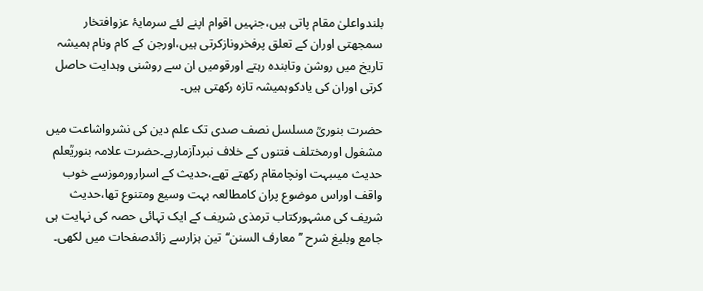بلندواعلیٰ مقام پاتی ہیں،جنہیں اقوام اپنے لئے سرمایۂ عزوافتخار سمجھتی اوران کے تعلق پرفخرونازکرتی ہیں،اورجن کے کام ونام ہمیشہ تاریخ میں روشن وتابندہ رہتے اورقومیں ان سے روشنی وہدایت حاصل کرتی اوران کی یادکوہمیشہ تازہ رکھتی ہیں۔

حضرت بنوریؒ مسلسل نصف صدی تک علم دین کی نشرواشاعت میں مشغول اورمختلف فتنوں کے خلاف نبردآزمارہے۔حضرت علامہ بنوریؒعلم حدیث میںبہت اونچامقام رکھتے تھے،حدیث کے اسرارورموزسے خوب واقف اوراس موضوع پران کامطالعہ بہت وسیع ومتنوع تھا،حدیث شریف کی مشہورکتاب ترمذی شریف کے ایک تہائی حصہ کی نہایت ہی جامع وبلیغ شرح ’’معارف السنن‘‘تین ہزارسے زائدصفحات میں لکھی۔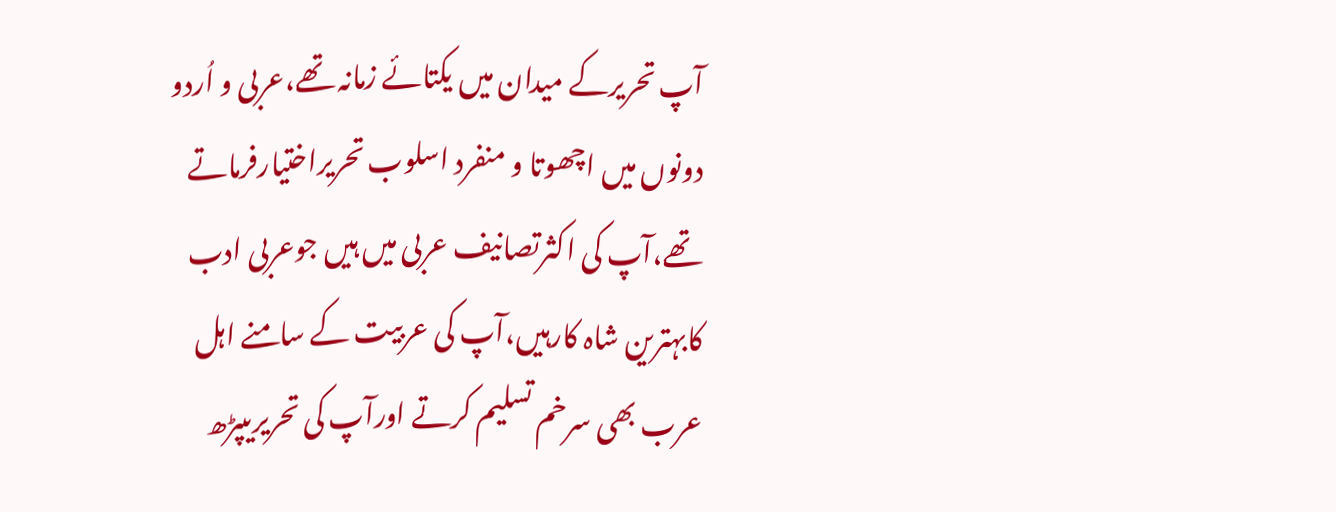آپ تحریرکے میدان میں یکتائے زمانہ تھے،عربی و اُردو دونوں میں اچھوتا و منفرد اسلوب تحریراختیارفرماتے تھے،آپ کی اکثرتصانیف عربی میں ہیں جوعربی ادب کابہترین شاہ کارہیں،آپ کی عربیت کے سامنے اہل عرب بھی سرخم تسلیم کرتے اورآپ کی تحریریںپڑھ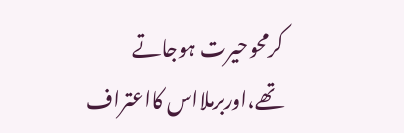کرمحوحیرت ہوجاتے تھے،اوربرملااس کااعتراف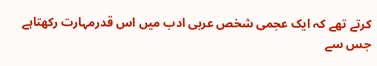کرتے تھے کہ ایک عجمی شخص عربی ادب میں اس قدرمہارت رکھتاہے جس سے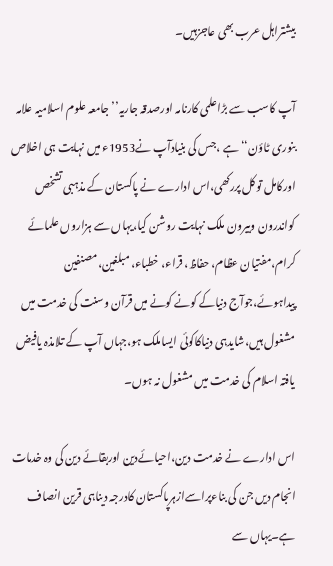بیشتراہل عرب بھی عاجزہیں۔

آپ کاسب سے بڑاعلمی کارنامہ اورصدقہ جاریہ’’جامعہ علوم اسلامیہ علامہ بنوری ٹاؤن‘‘ہے ،جس کی بنیادآپ نے1953ء میں نہایت ہی اخلاص اورکامل توکل پررکھی،اس ادارے نے پاکستان کے مذہبی تشخص کواندرون وبیرون ملک نہایت روشن کیا،یہاں سے ہزاروں علمائے کرام،مفتیان عظام، حفاظ، قراء، خطباء، مبلغین،مصنفین پیداہوئے،جوآج دنیاکے کونے کونے میں قرآن وسنت کی خدمت میں مشغول ہیں،شایدہی دنیاکاکوئی ایساملک ہو،جہاں آپ کے تلامذہ یافیض یافتہ اسلام کی خدمت میں مشغول نہ ہوں۔

اس ادارے نے خدمت دین،احیائےدین اوربقائے دین کی وہ خدمات انجام دیں جن کی بناءپراسےازہرپاکستان کادرجہ دیناہی قرین انصاف ہے۔یہاں سے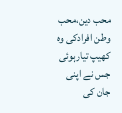محب دین،محب وطن افرادکی وہ کھیپ تیارہوئی جس نے اپنی جان کی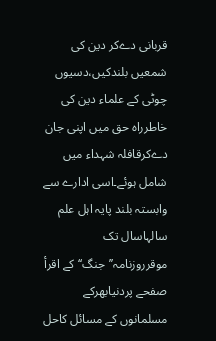قربانی دےکر دین کی شمعیں بلندکیں،دسیوں چوٹی کے علماء دین کی خاطرراہ حق میں اپنی جان دےکرقافلہ شہداء میں شامل ہوئے۔اسی ادارے سے وابستہ بلند پایہ اہل علم سالہاسال تک موقرروزنامہ’’جنگ‘‘کے اقرأ صفحے پردنیابھرکے مسلمانوں کے مسائل کاحل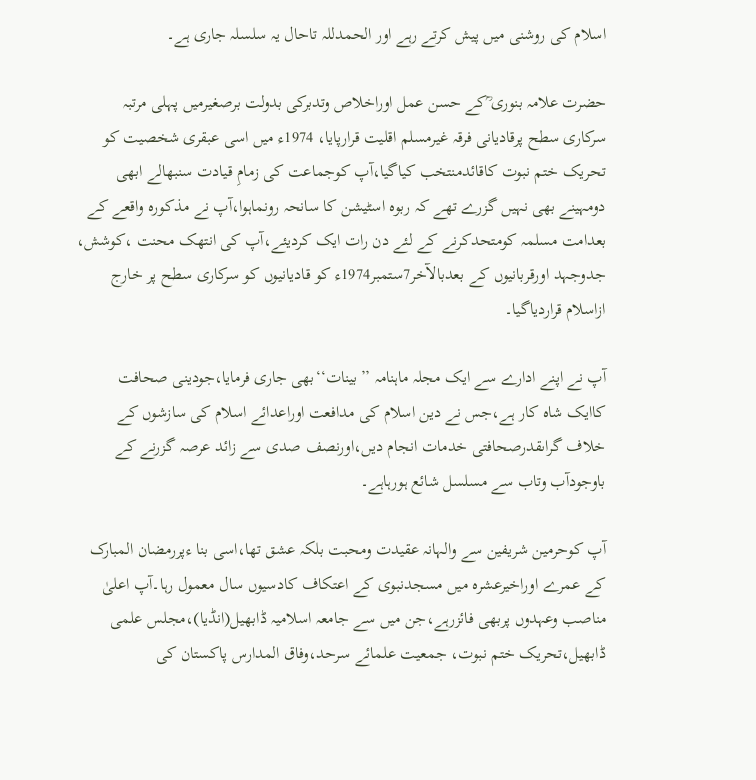اسلام کی روشنی میں پیش کرتے رہے اور الحمدللہ تاحال یہ سلسلہ جاری ہے۔

حضرت علامہ بنوری ؒکے حسن عمل اوراخلاص وتدبرکی بدولت برصغیرمیں پہلی مرتبہ سرکاری سطح پرقادیانی فرقہ غیرمسلم اقلیت قرارپایا، 1974ء میں اسی عبقری شخصیت کو تحریک ختم نبوت کاقائدمنتخب کیاگیا،آپ کوجماعت کی زمامِ قیادت سنبھالے ابھی دومہینے بھی نہیں گزرے تھے کہ ربوہ اسٹیشن کا سانحہ رونماہوا،آپ نے مذکورہ واقعے کے بعدامت مسلمہ کومتحدکرنے کے لئے دن رات ایک کردیئے،آپ کی انتھک محنت ،کوشش، جدوجہد اورقربانیوں کے بعدبالآخر7ستمبر1974ء کو قادیانیوں کو سرکاری سطح پر خارج ازاسلام قراردیاگیا۔

آپ نے اپنے ادارے سے ایک مجلہ ماہنامہ ’’بینات‘‘بھی جاری فرمایا،جودینی صحافت کاایک شاہ کار ہے،جس نے دین اسلام کی مدافعت اوراعدائے اسلام کی سازشوں کے خلاف گراںقدرصحافتی خدمات انجام دیں،اورنصف صدی سے زائد عرصہ گزرنے کے باوجودآب وتاب سے مسلسل شائع ہورہاہے۔

آپ کوحرمین شریفین سے والہانہ عقیدت ومحبت بلکہ عشق تھا،اسی بنا ءپررمضان المبارک کے عمرے اوراخیرعشرہ میں مسجدنبوی کے اعتکاف کادسیوں سال معمول رہا۔آپ اعلیٰ مناصب وعہدوں پربھی فائزرہے،جن میں سے جامعہ اسلامیہ ڈابھیل(انڈیا)،مجلس علمی ڈابھیل،تحریک ختم نبوت، جمعیت علمائے سرحد،وفاق المدارس پاکستان کی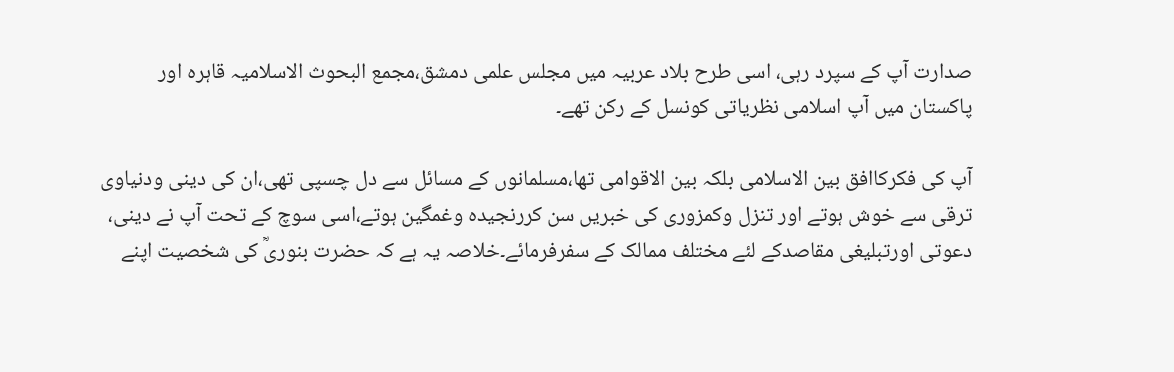صدارت آپ کے سپرد رہی، اسی طرح بلاد عربیہ میں مجلس علمی دمشق،مجمع البحوث الاسلامیہ قاہرہ اور پاکستان میں آپ اسلامی نظریاتی کونسل کے رکن تھے۔

آپ کی فکرکاافق بین الاسلامی بلکہ بین الاقوامی تھا،مسلمانوں کے مسائل سے دل چسپی تھی،ان کی دینی ودنیاوی ترقی سے خوش ہوتے اور تنزل وکمزوری کی خبریں سن کررنجیدہ وغمگین ہوتے،اسی سوچ کے تحت آپ نے دینی، دعوتی اورتبلیغی مقاصدکے لئے مختلف ممالک کے سفرفرمائے۔خلاصہ یہ ہے کہ حضرت بنوریؒ کی شخصیت اپنے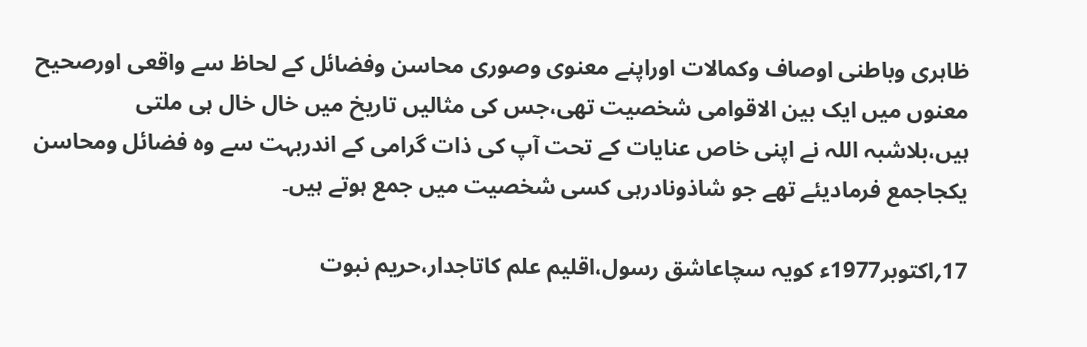ظاہری وباطنی اوصاف وکمالات اوراپنے معنوی وصوری محاسن وفضائل کے لحاظ سے واقعی اورصحیح معنوں میں ایک بین الاقوامی شخصیت تھی،جس کی مثالیں تاریخ میں خال خال ہی ملتی ہیں،بلاشبہ اللہ نے اپنی خاص عنایات کے تحت آپ کی ذات گرامی کے اندربہت سے وہ فضائل ومحاسن یکجاجمع فرمادیئے تھے جو شاذونادرہی کسی شخصیت میں جمع ہوتے ہیں۔

17؍اکتوبر1977ء کویہ سچاعاشق رسول،اقلیم علم کاتاجدار،حریم نبوت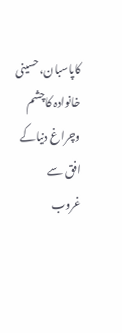کاپاسبان،حسینی خانوادہ کاچشم وچراغ دنیاکے افق سے غروب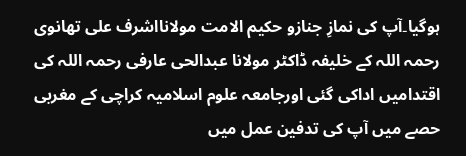ہوگیا۔آپ کی نمازِ جنازو حکیم الامت مولانااشرف علی تھانوی رحمہ اللہ کے خلیفہ ڈاکٹر مولانا عبدالحی عارفی رحمہ اللہ کی اقتدامیں اداکی گئی اورجامعہ علوم اسلامیہ کراچی کے مغربی حصے میں آپ کی تدفین عمل میں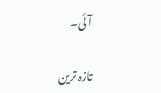آئی۔

تازہ ترین